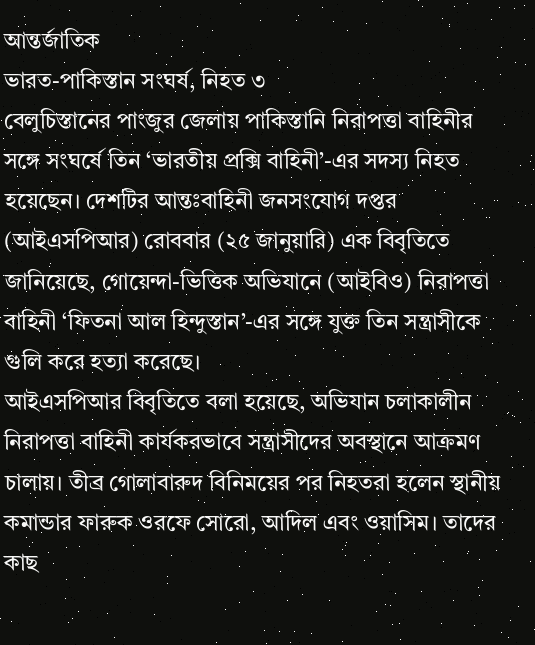আন্তর্জাতিক
ভারত-পাকিস্তান সংঘর্ষ, নিহত ৩
বেলুচিস্তানের পাংজুর জেলায় পাকিস্তানি নিরাপত্তা বাহিনীর সঙ্গে সংঘর্ষে তিন ‘ভারতীয় প্রক্সি বাহিনী’-এর সদস্য নিহত হয়েছেন। দেশটির আন্তঃবাহিনী জনসংযোগ দপ্তর (আইএসপিআর) রোববার (২৫ জানুয়ারি) এক বিবৃতিতে জানিয়েছে, গোয়েন্দা-ভিত্তিক অভিযানে (আইবিও) নিরাপত্তা বাহিনী ‘ফিতনা আল হিন্দুস্তান’-এর সঙ্গে যুক্ত তিন সন্ত্রাসীকে গুলি করে হত্যা করেছে।
আইএসপিআর বিবৃতিতে বলা হয়েছে, অভিযান চলাকালীন নিরাপত্তা বাহিনী কার্যকরভাবে সন্ত্রাসীদের অবস্থানে আক্রমণ চালায়। তীব্র গোলাবারুদ বিনিময়ের পর নিহতরা হলেন স্থানীয় কমান্ডার ফারুক ওরফে সোরো, আদিল এবং ওয়াসিম। তাদের কাছ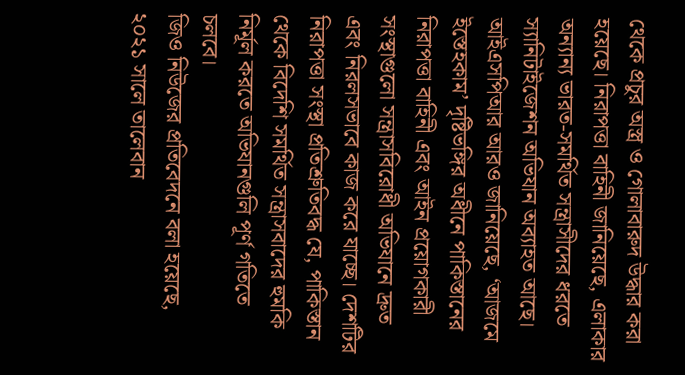থেকে প্রচুর অস্ত্র ও গোলাবারুদ উদ্ধার করা হয়েছে। নিরাপত্তা বাহিনী জানিয়েছে, এলাকার অন্যান্য ভারত-সমর্থিত সন্ত্রাসীদের ধরতে স্যানিটাইজেশন অভিযান অব্যাহত আছে।
আইএসপিআর আরও জানিয়েছে, ‘আজমে ইস্তেহকাম’ দৃষ্টিভঙ্গির অধীনে পাকিস্তানের নিরাপত্তা বাহিনী এবং আইন প্রয়োগকারী সংস্থাগুলো সন্ত্রাসবিরোধী অভিযানে দ্রুত এবং নিরলসভাবে কাজ করে যাচ্ছে। দেশটির নিরাপত্তা সংস্থা প্রতিশ্রুতিবদ্ধ যে, পাকিস্তান থেকে বিদেশি সমর্থিত সন্ত্রাসবাদের হুমকি নির্মূল করতে অভিযানগুলি পূর্ণ গতিতে চলবে।
জিও নিউজের প্রতিবেদনে বলা হয়েছে, ২০২১ সালে তালেবান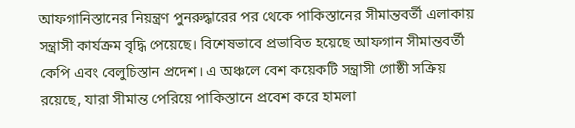আফগানিস্তানের নিয়ন্ত্রণ পুনরুদ্ধারের পর থেকে পাকিস্তানের সীমান্তবর্তী এলাকায় সন্ত্রাসী কার্যক্রম বৃদ্ধি পেয়েছে। বিশেষভাবে প্রভাবিত হয়েছে আফগান সীমান্তবর্তী কেপি এবং বেলুচিস্তান প্রদেশ। এ অঞ্চলে বেশ কয়েকটি সন্ত্রাসী গোষ্ঠী সক্রিয় রয়েছে, যারা সীমান্ত পেরিয়ে পাকিস্তানে প্রবেশ করে হামলা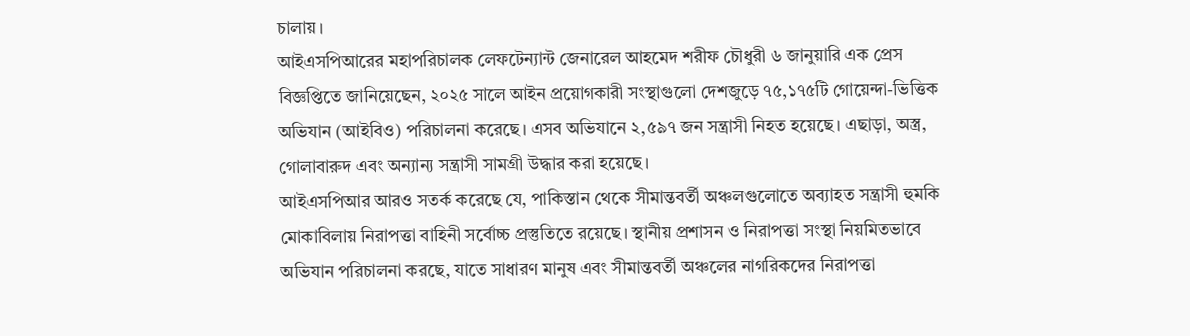চালায়।
আইএসপিআরের মহাপরিচালক লেফটেন্যান্ট জেনারেল আহমেদ শরীফ চৌধুরী ৬ জানুয়ারি এক প্রেস বিজ্ঞপ্তিতে জানিয়েছেন, ২০২৫ সালে আইন প্রয়োগকারী সংস্থাগুলো দেশজুড়ে ৭৫,১৭৫টি গোয়েন্দা-ভিত্তিক অভিযান (আইবিও) পরিচালনা করেছে। এসব অভিযানে ২,৫৯৭ জন সন্ত্রাসী নিহত হয়েছে। এছাড়া, অস্ত্র, গোলাবারুদ এবং অন্যান্য সন্ত্রাসী সামগ্রী উদ্ধার করা হয়েছে।
আইএসপিআর আরও সতর্ক করেছে যে, পাকিস্তান থেকে সীমান্তবর্তী অঞ্চলগুলোতে অব্যাহত সন্ত্রাসী হুমকি মোকাবিলায় নিরাপত্তা বাহিনী সর্বোচ্চ প্রস্তুতিতে রয়েছে। স্থানীয় প্রশাসন ও নিরাপত্তা সংস্থা নিয়মিতভাবে অভিযান পরিচালনা করছে, যাতে সাধারণ মানুষ এবং সীমান্তবর্তী অঞ্চলের নাগরিকদের নিরাপত্তা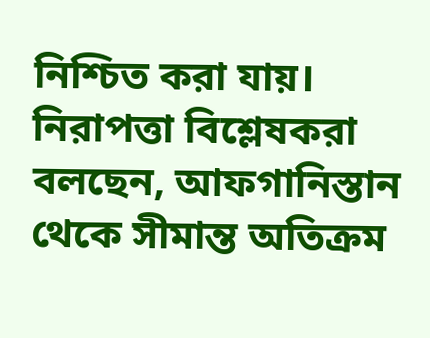নিশ্চিত করা যায়।
নিরাপত্তা বিশ্লেষকরা বলছেন, আফগানিস্তান থেকে সীমান্ত অতিক্রম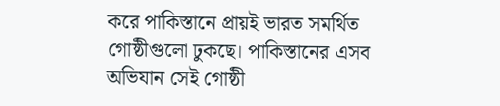করে পাকিস্তানে প্রায়ই ভারত সমর্থিত গোষ্ঠীগুলো ঢুকছে। পাকিস্তানের এসব অভিযান সেই গোষ্ঠী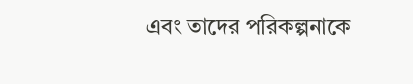এবং তাদের পরিকল্পনাকে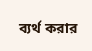ব্যর্থ করার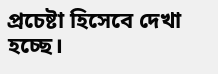প্রচেষ্টা হিসেবে দেখা হচ্ছে।